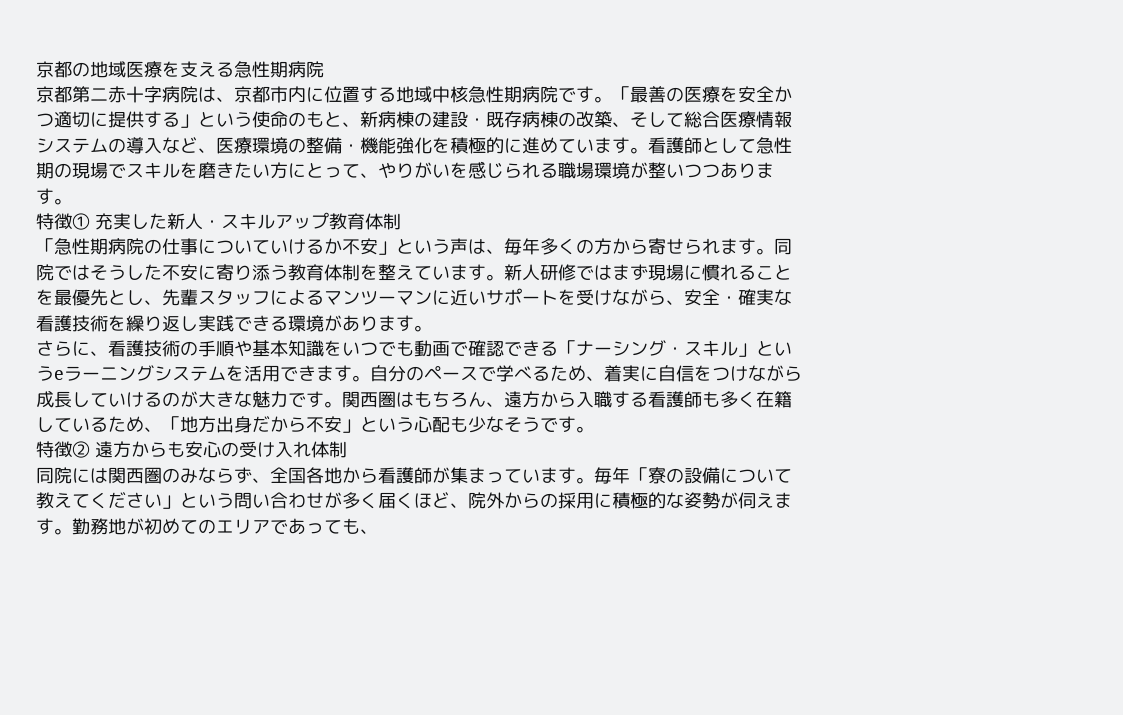京都の地域医療を支える急性期病院
京都第二赤十字病院は、京都市内に位置する地域中核急性期病院です。「最善の医療を安全かつ適切に提供する」という使命のもと、新病棟の建設・既存病棟の改築、そして総合医療情報システムの導入など、医療環境の整備・機能強化を積極的に進めています。看護師として急性期の現場でスキルを磨きたい方にとって、やりがいを感じられる職場環境が整いつつあります。
特徴① 充実した新人・スキルアップ教育体制
「急性期病院の仕事についていけるか不安」という声は、毎年多くの方から寄せられます。同院ではそうした不安に寄り添う教育体制を整えています。新人研修ではまず現場に慣れることを最優先とし、先輩スタッフによるマンツーマンに近いサポートを受けながら、安全・確実な看護技術を繰り返し実践できる環境があります。
さらに、看護技術の手順や基本知識をいつでも動画で確認できる「ナーシング・スキル」というeラーニングシステムを活用できます。自分のペースで学べるため、着実に自信をつけながら成長していけるのが大きな魅力です。関西圏はもちろん、遠方から入職する看護師も多く在籍しているため、「地方出身だから不安」という心配も少なそうです。
特徴② 遠方からも安心の受け入れ体制
同院には関西圏のみならず、全国各地から看護師が集まっています。毎年「寮の設備について教えてください」という問い合わせが多く届くほど、院外からの採用に積極的な姿勢が伺えます。勤務地が初めてのエリアであっても、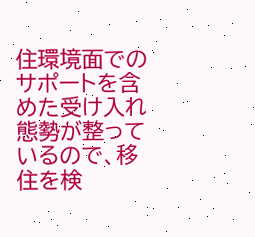住環境面でのサポートを含めた受け入れ態勢が整っているので、移住を検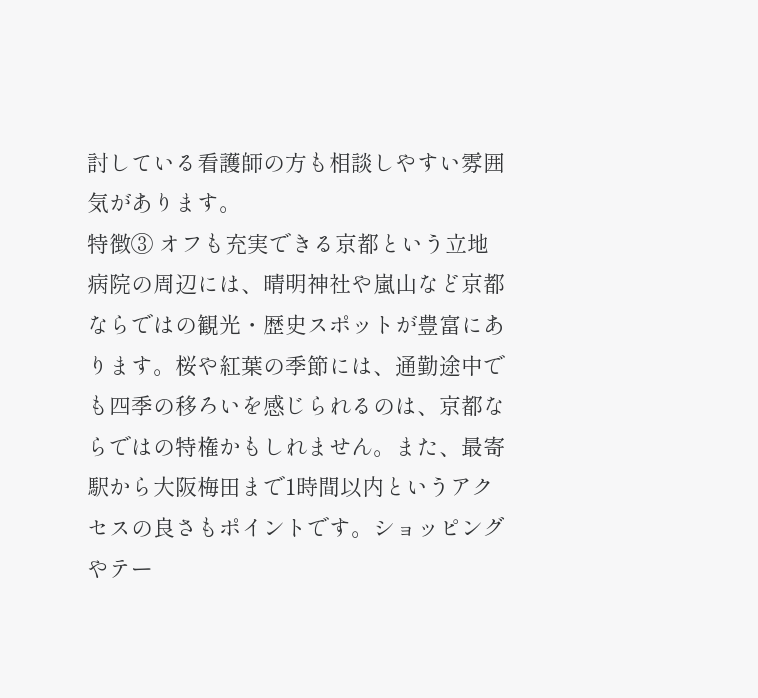討している看護師の方も相談しやすい雰囲気があります。
特徴③ オフも充実できる京都という立地
病院の周辺には、晴明神社や嵐山など京都ならではの観光・歴史スポットが豊富にあります。桜や紅葉の季節には、通勤途中でも四季の移ろいを感じられるのは、京都ならではの特権かもしれません。また、最寄駅から大阪梅田まで1時間以内というアクセスの良さもポイントです。ショッピングやテー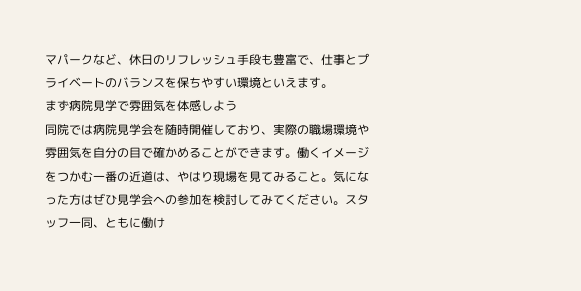マパークなど、休日のリフレッシュ手段も豊富で、仕事とプライベートのバランスを保ちやすい環境といえます。
まず病院見学で雰囲気を体感しよう
同院では病院見学会を随時開催しており、実際の職場環境や雰囲気を自分の目で確かめることができます。働くイメージをつかむ一番の近道は、やはり現場を見てみること。気になった方はぜひ見学会への参加を検討してみてください。スタッフ一同、ともに働け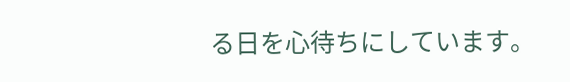る日を心待ちにしています。